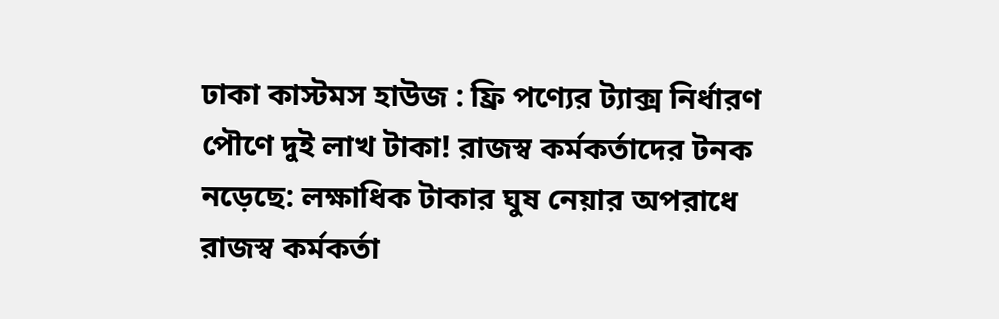ঢাকা কাস্টমস হাউজ : ফ্রি পণ্যের ট্যাক্স নির্ধারণ পৌণে দুই লাখ টাকা! রাজস্ব কর্মকর্তাদের টনক নড়েছে: লক্ষাধিক টাকার ঘুষ নেয়ার অপরাধে রাজস্ব কর্মকর্তা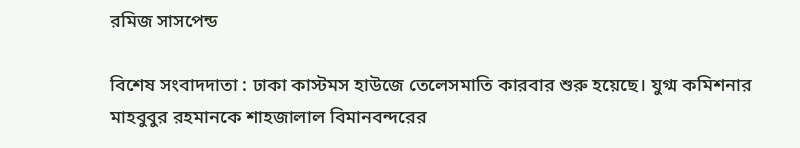রমিজ সাসপেন্ড

বিশেষ সংবাদদাতা : ঢাকা কাস্টমস হাউজে তেলেসমাতি কারবার শুরু হয়েছে। যুগ্ম কমিশনার মাহবুবুর রহমানকে শাহজালাল বিমানবন্দরের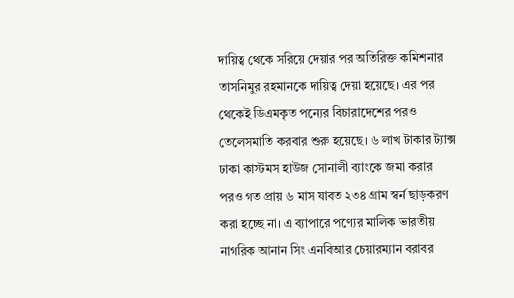দায়িত্ব থেকে সরিয়ে দেয়ার পর অতিরিক্ত কমিশনার তাসনিমুর রহমানকে দায়িত্ব দেয়া হয়েছে। এর পর থেকেই ডিএমকৃত পন্যের বিচারাদেশের পরও তেলেসমাতি করবার শুরু হয়েছে। ৬ লাখ টাকার ট্যাক্স ঢাকা কাস্টমস হাউজ সোনালী ব্যাংকে জমা করার পরও গত প্রায় ৬ মাস যাবত ২৩৪ গ্রাম স্বর্ন ছাড়করণ করা হচ্ছে না। এ ব্যাপারে পণ্যের মালিক ভারতীয় নাগরিক আনান সিং এনবিআর চেয়ারম্যান বরাবর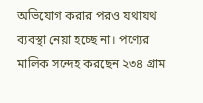অভিযোগ করার পরও যথাযথ ব্যবস্থা নেয়া হচ্ছে না। পণ্যের মালিক সন্দেহ করছেন ২৩৪ গ্রাম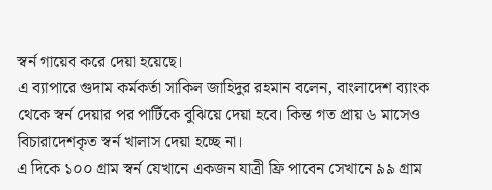স্বর্ন গায়েব করে দেয়া হয়েছে।
এ ব্যাপারে গুদাম কর্মকর্তা সাকিল জাহিদুর রহমান বলেন, বাংলাদেশ ব্যাংক থেকে স্বর্ন দেয়ার পর পার্টিকে বুঝিয়ে দেয়া হবে। কিন্ত গত প্রায় ৬ মাসেও বিচারাদেশকৃত স্বর্ন খালাস দেয়া হচ্ছে না।
এ দিকে ১০০ গ্রাম স্বর্ন যেখানে একজন যাত্রী ফ্রি পাবেন সেখানে ৯৯ গ্রাম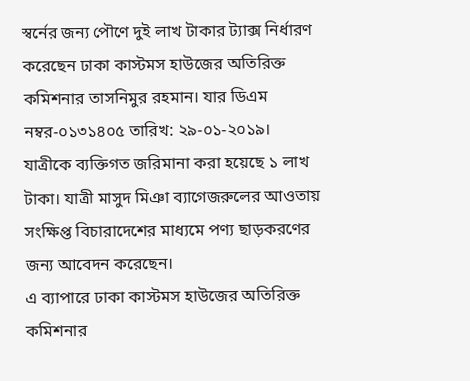স্বর্নের জন্য পৌণে দুই লাখ টাকার ট্যাক্স নির্ধারণ করেছেন ঢাকা কাস্টমস হাউজের অতিরিক্ত কমিশনার তাসনিমুর রহমান। যার ডিএম নম্বর-০১৩১৪০৫ তারিখ: ২৯-০১-২০১৯। যাত্রীকে ব্যক্তিগত জরিমানা করা হয়েছে ১ লাখ টাকা। যাত্রী মাসুদ মিঞা ব্যাগেজরুলের আওতায় সংক্ষিপ্ত বিচারাদেশের মাধ্যমে পণ্য ছাড়করণের জন্য আবেদন করেছেন।
এ ব্যাপারে ঢাকা কাস্টমস হাউজের অতিরিক্ত কমিশনার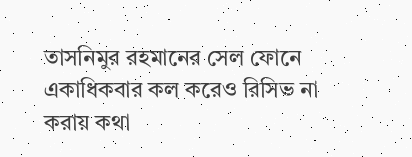তাসনিমুর রহমানের সেল ফোনে একাধিকবার কল করেও রিসিভ না করায় কথা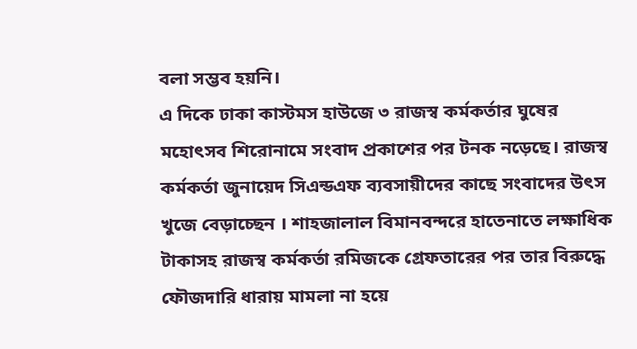বলা সম্ভব হয়নি।
এ দিকে ঢাকা কাস্টমস হাউজে ৩ রাজস্ব কর্মকর্তার ঘুষের মহোৎসব শিরোনামে সংবাদ প্রকাশের পর টনক নড়েছে। রাজস্ব কর্মকর্তা জুনায়েদ সিএন্ডএফ ব্যবসায়ীদের কাছে সংবাদের উৎস খুজে বেড়াচ্ছেন । শাহজালাল বিমানবন্দরে হাতেনাতে লক্ষাধিক টাকাসহ রাজস্ব কর্মকর্তা রমিজকে গ্রেফতারের পর তার বিরুদ্ধে ফৌজদারি ধারায় মামলা না হয়ে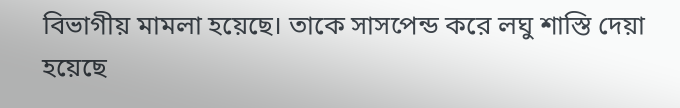বিভাগীয় মামলা হয়েছে। তাকে সাসপেন্ড করে লঘু শাস্তি দেয়া হয়েছে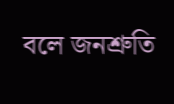বলে জনশ্রুতি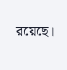রয়েছে।